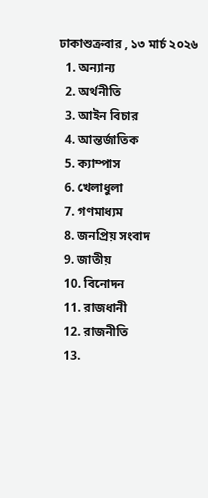ঢাকাশুক্রবার , ১৩ মার্চ ২০২৬
  1. অন্যান্য
  2. অর্থনীতি
  3. আইন বিচার
  4. আন্তর্জাতিক
  5. ক্যাম্পাস
  6. খেলাধুলা
  7. গণমাধ্যম
  8. জনপ্রিয় সংবাদ
  9. জাতীয়
  10. বিনোদন
  11. রাজধানী
  12. রাজনীতি
  13.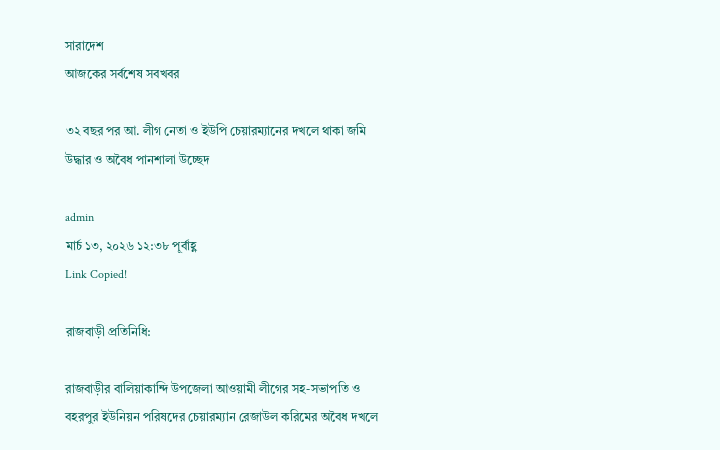সারাদেশ
আজকের সর্বশেষ সবখবর

৩২ বছর পর আ. লীগ নেতা ও ইউপি চেয়ারম্যানের দখলে থাকা জমি উদ্ধার ও অবৈধ পানশালা উচ্ছেদ

admin
মার্চ ১৩, ২০২৬ ১২:৩৮ পূর্বাহ্ণ
Link Copied!

রাজবাড়ী প্রতিনিধি:

রাজবাড়ীর বালিয়াকান্দি উপজেলা আওয়ামী লীগের সহ-সভাপতি ও বহরপুর ইউনিয়ন পরিষদের চেয়ারম্যান রেজাউল করিমের অবৈধ দখলে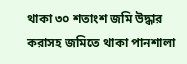থাকা ৩০ শতাংশ জমি উদ্ধার করাসহ জমিতে থাকা পানশালা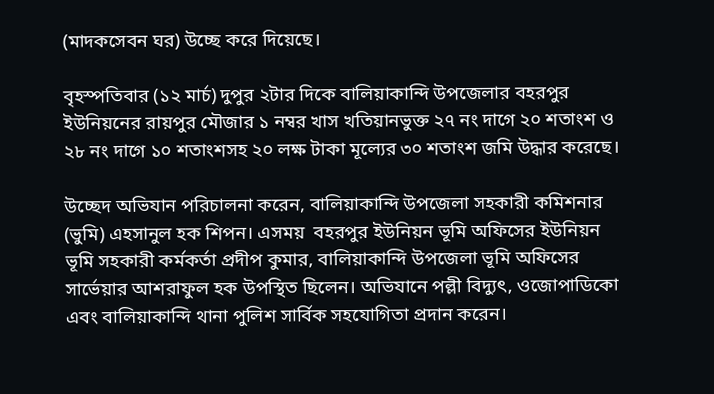(মাদকসেবন ঘর) উচ্ছে করে দিয়েছে।

বৃহস্পতিবার (১২ মার্চ) দুপুর ২টার দিকে বালিয়াকান্দি উপজেলার বহরপুর ইউনিয়নের রায়পুর মৌজার ১ নম্বর খাস খতিয়ানভুক্ত ২৭ নং দাগে ২০ শতাংশ ও ২৮ নং দাগে ১০ শতাংশসহ ২০ লক্ষ টাকা মূল্যের ৩০ শতাংশ জমি উদ্ধার করেছে।

উচ্ছেদ অভিযান পরিচালনা করেন, বালিয়াকান্দি উপজেলা সহকারী কমিশনার (ভুমি) এহসানুল হক শিপন। এসময়  বহরপুর ইউনিয়ন ভূমি অফিসের ইউনিয়ন ভূমি সহকারী কর্মকর্তা প্রদীপ কুমার, বালিয়াকান্দি উপজেলা ভূমি অফিসের সার্ভেয়ার আশরাফুল হক উপস্থিত ছিলেন। অভিযানে পল্লী বিদ্যুৎ, ওজোপাডিকো এবং বালিয়াকান্দি থানা পুলিশ সার্বিক সহযোগিতা প্রদান করেন।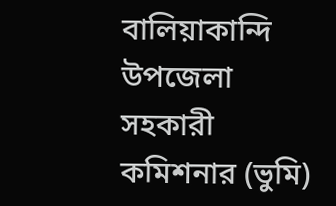বালিয়াকান্দি উপজেলা সহকারী কমিশনার (ভুমি)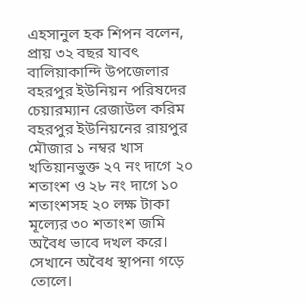এহসানুল হক শিপন বলেন, প্রায় ৩২ বছর যাবৎ বালিয়াকান্দি উপজেলার বহরপুর ইউনিয়ন পরিষদের চেয়ারম্যান রেজাউল করিম বহরপুর ইউনিয়নের রায়পুর মৌজার ১ নম্বর খাস খতিয়ানভুক্ত ২৭ নং দাগে ২০ শতাংশ ও ২৮ নং দাগে ১০ শতাংশসহ ২০ লক্ষ টাকা মূল্যের ৩০ শতাংশ জমি অবৈধ ভাবে দখল করে। সেখানে অবৈধ স্থাপনা গড়ে তোলে।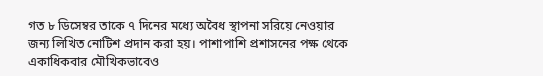গত ৮ ডিসেম্বর তাকে ৭ দিনের মধ্যে অবৈধ স্থাপনা সরিয়ে নেওয়ার জন্য লিখিত নোটিশ প্রদান করা হয়। পাশাপাশি প্রশাসনের পক্ষ থেকে একাধিকবার মৌখিকভাবেও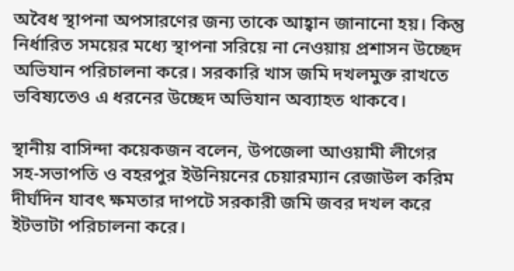অবৈধ স্থাপনা অপসারণের জন্য তাকে আহ্বান জানানো হয়। কিন্তু নির্ধারিত সময়ের মধ্যে স্থাপনা সরিয়ে না নেওয়ায় প্রশাসন উচ্ছেদ অভিযান পরিচালনা করে। সরকারি খাস জমি দখলমুক্ত রাখতে ভবিষ্যতেও এ ধরনের উচ্ছেদ অভিযান অব্যাহত থাকবে।

স্থানীয় বাসিন্দা কয়েকজন বলেন, উপজেলা আওয়ামী লীগের সহ-সভাপতি ও বহরপুর ইউনিয়নের চেয়ারম্যান রেজাউল করিম দীর্ঘদিন যাবৎ ক্ষমতার দাপটে সরকারী জমি জবর দখল করে ইটভাটা পরিচালনা করে।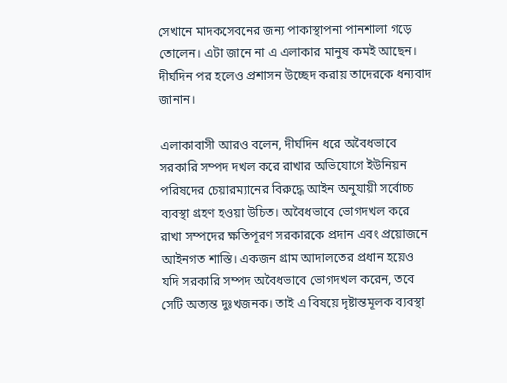সেখানে মাদকসেবনের জন্য পাকাস্থাপনা পানশালা গড়ে তোলেন। এটা জানে না এ এলাকার মানুষ কমই আছেন। দীর্ঘদিন পর হলেও প্রশাসন উচ্ছেদ করায় তাদেরকে ধন্যবাদ জানান।

এলাকাবাসী আরও বলেন, দীর্ঘদিন ধরে অবৈধভাবে সরকারি সম্পদ দখল করে রাখার অভিযোগে ইউনিয়ন পরিষদের চেয়ারম্যানের বিরুদ্ধে আইন অনুযায়ী সর্বোচ্চ ব্যবস্থা গ্রহণ হওয়া উচিত। অবৈধভাবে ভোগদখল করে রাখা সম্পদের ক্ষতিপূরণ সরকারকে প্রদান এবং প্রয়োজনে আইনগত শাস্তি। একজন গ্রাম আদালতের প্রধান হয়েও যদি সরকারি সম্পদ অবৈধভাবে ভোগদখল করেন, তবে সেটি অত্যন্ত দুঃখজনক। তাই এ বিষয়ে দৃষ্টান্তমূলক ব্যবস্থা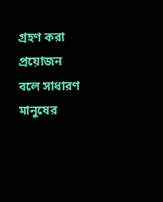গ্রহণ করা প্রয়োজন বলে সাধারণ মানুষের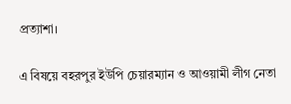প্রত্যাশা।

এ বিষয়ে বহরপুর ইউপি চেয়ারম্যান ও আওয়ামী লীগ নেতা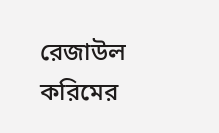রেজাউল করিমের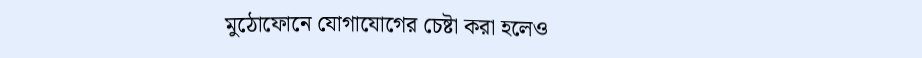মুঠোফোনে যোগাযোগের চেষ্টা করা হলেও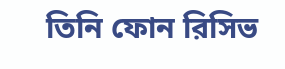তিনি ফোন রিসিভ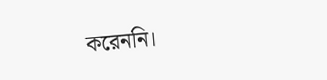করেননি।